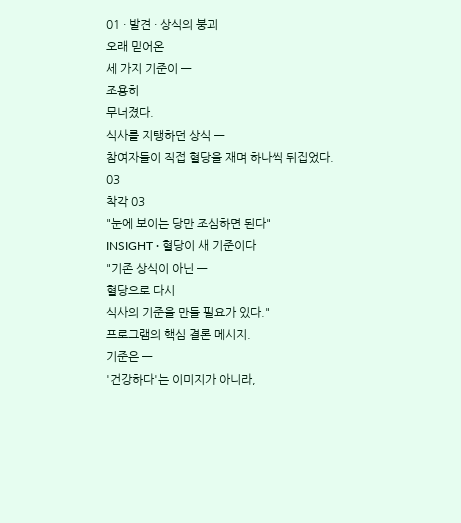01 · 발견 · 상식의 붕괴
오래 믿어온
세 가지 기준이 —
조용히
무너졌다.
식사를 지탱하던 상식 —
참여자들이 직접 혈당을 재며 하나씩 뒤집었다.
03
착각 03
"눈에 보이는 당만 조심하면 된다"
INSIGHT · 혈당이 새 기준이다
"기존 상식이 아닌 —
혈당으로 다시
식사의 기준을 만들 필요가 있다."
프로그램의 핵심 결론 메시지.
기준은 —
'건강하다'는 이미지가 아니라,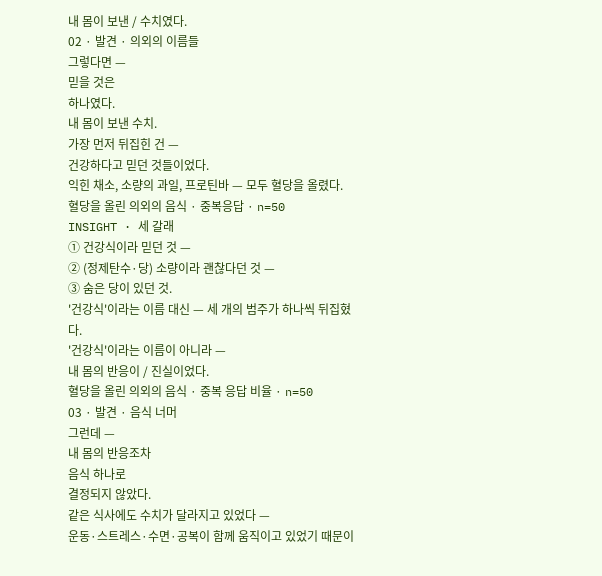내 몸이 보낸 / 수치였다.
02 · 발견 · 의외의 이름들
그렇다면 —
믿을 것은
하나였다.
내 몸이 보낸 수치.
가장 먼저 뒤집힌 건 —
건강하다고 믿던 것들이었다.
익힌 채소, 소량의 과일, 프로틴바 — 모두 혈당을 올렸다.
혈당을 올린 의외의 음식 · 중복응답 · n=50
INSIGHT · 세 갈래
① 건강식이라 믿던 것 —
② (정제탄수·당) 소량이라 괜찮다던 것 —
③ 숨은 당이 있던 것.
'건강식'이라는 이름 대신 — 세 개의 범주가 하나씩 뒤집혔다.
'건강식'이라는 이름이 아니라 —
내 몸의 반응이 / 진실이었다.
혈당을 올린 의외의 음식 · 중복 응답 비율 · n=50
03 · 발견 · 음식 너머
그런데 —
내 몸의 반응조차
음식 하나로
결정되지 않았다.
같은 식사에도 수치가 달라지고 있었다 —
운동·스트레스·수면·공복이 함께 움직이고 있었기 때문이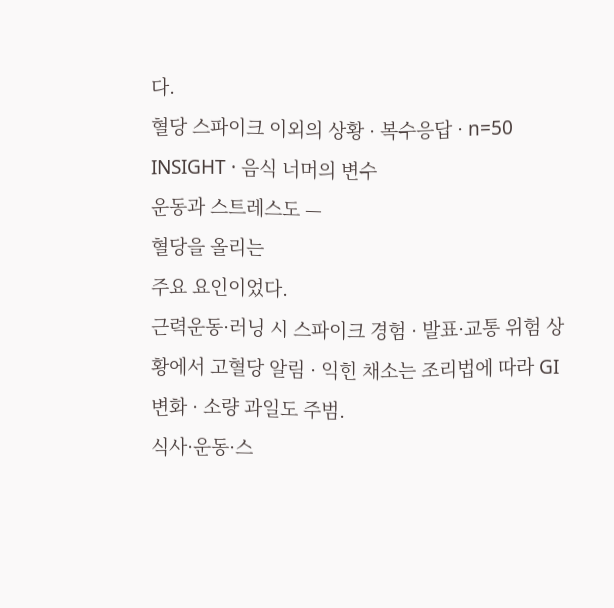다.
혈당 스파이크 이외의 상황 · 복수응답 · n=50
INSIGHT · 음식 너머의 변수
운동과 스트레스도 —
혈당을 올리는
주요 요인이었다.
근력운동·러닝 시 스파이크 경험 · 발표·교통 위험 상황에서 고혈당 알림 · 익힌 채소는 조리법에 따라 GI 변화 · 소량 과일도 주범.
식사·운동·스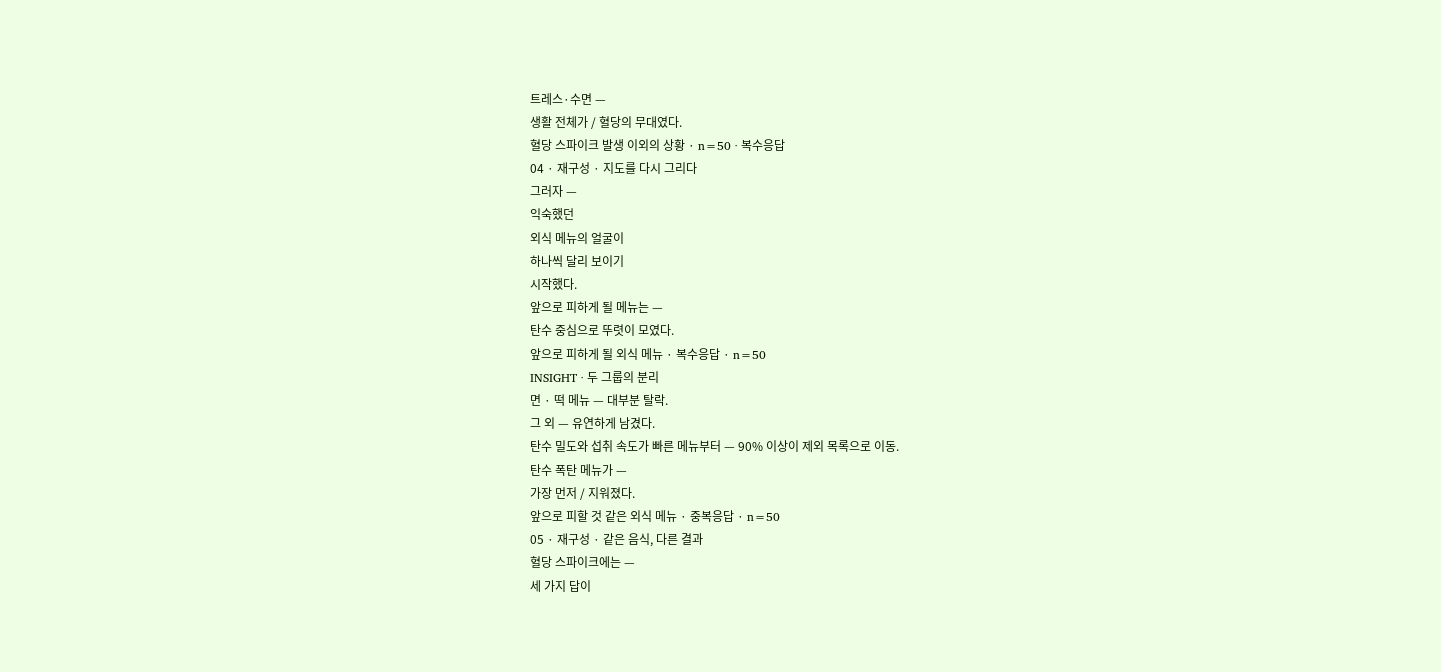트레스·수면 —
생활 전체가 / 혈당의 무대였다.
혈당 스파이크 발생 이외의 상황 · n=50 · 복수응답
04 · 재구성 · 지도를 다시 그리다
그러자 —
익숙했던
외식 메뉴의 얼굴이
하나씩 달리 보이기
시작했다.
앞으로 피하게 될 메뉴는 —
탄수 중심으로 뚜렷이 모였다.
앞으로 피하게 될 외식 메뉴 · 복수응답 · n=50
INSIGHT · 두 그룹의 분리
면 · 떡 메뉴 — 대부분 탈락.
그 외 — 유연하게 남겼다.
탄수 밀도와 섭취 속도가 빠른 메뉴부터 — 90% 이상이 제외 목록으로 이동.
탄수 폭탄 메뉴가 —
가장 먼저 / 지워졌다.
앞으로 피할 것 같은 외식 메뉴 · 중복응답 · n=50
05 · 재구성 · 같은 음식, 다른 결과
혈당 스파이크에는 —
세 가지 답이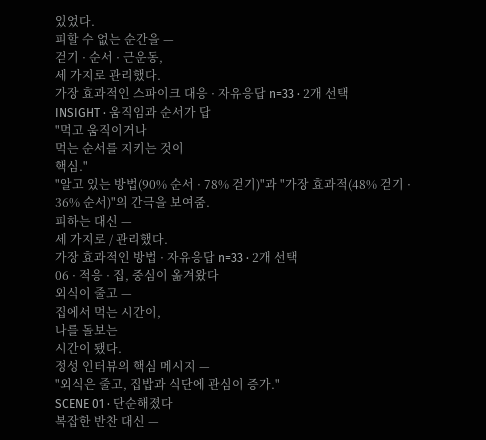있었다.
피할 수 없는 순간을 —
걷기 · 순서 · 근운동,
세 가지로 관리했다.
가장 효과적인 스파이크 대응 · 자유응답 n=33 · 2개 선택
INSIGHT · 움직임과 순서가 답
"먹고 움직이거나
먹는 순서를 지키는 것이
핵심."
"알고 있는 방법(90% 순서 · 78% 걷기)"과 "가장 효과적(48% 걷기 · 36% 순서)"의 간극을 보여줌.
피하는 대신 —
세 가지로 / 관리했다.
가장 효과적인 방법 · 자유응답 n=33 · 2개 선택
06 · 적응 · 집, 중심이 옮겨왔다
외식이 줄고 —
집에서 먹는 시간이,
나를 돌보는
시간이 됐다.
정성 인터뷰의 핵심 메시지 —
"외식은 줄고, 집밥과 식단에 관심이 증가."
SCENE 01 · 단순해졌다
복잡한 반찬 대신 —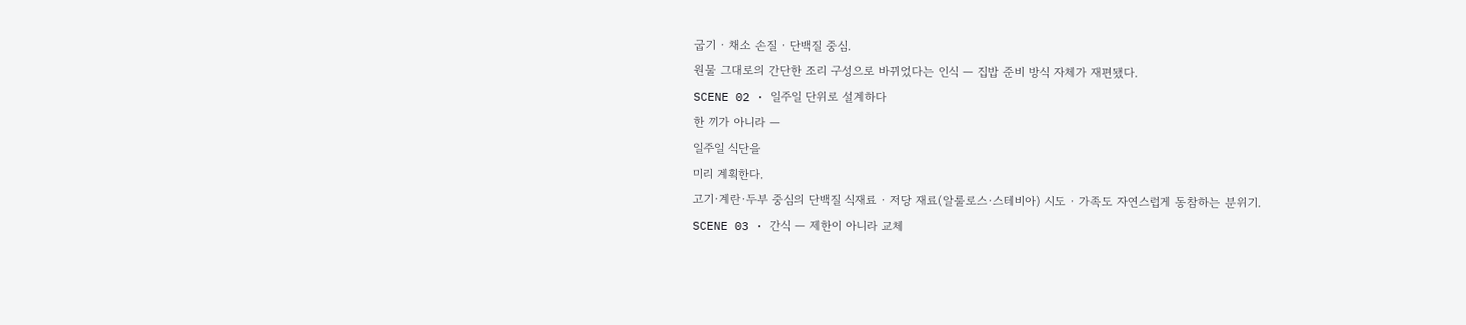굽기 · 채소 손질 · 단백질 중심.
원물 그대로의 간단한 조리 구성으로 바뀌었다는 인식 — 집밥 준비 방식 자체가 재편됐다.
SCENE 02 · 일주일 단위로 설계하다
한 끼가 아니라 —
일주일 식단을
미리 계획한다.
고기·계란·두부 중심의 단백질 식재료 · 저당 재료(알룰로스·스테비아) 시도 · 가족도 자연스럽게 동참하는 분위기.
SCENE 03 · 간식 — 제한이 아니라 교체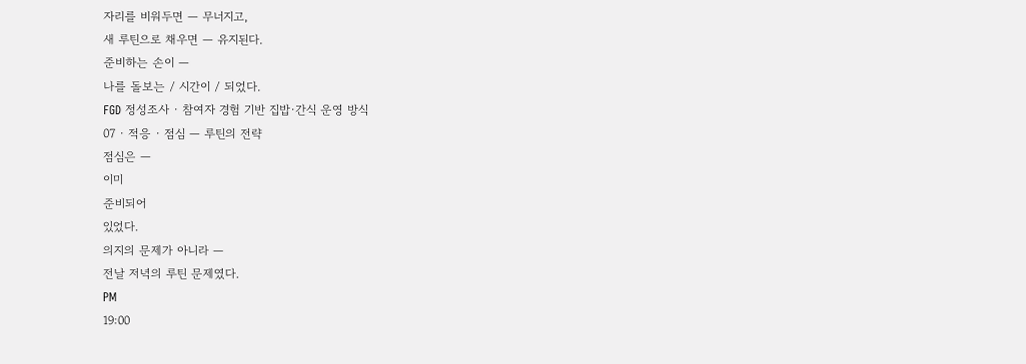자리를 비워두면 — 무너지고,
새 루틴으로 채우면 — 유지된다.
준비하는 손이 —
나를 돌보는 / 시간이 / 되었다.
FGD 정성조사 · 참여자 경험 기반 집밥·간식 운영 방식
07 · 적응 · 점심 — 루틴의 전략
점심은 —
이미
준비되어
있었다.
의지의 문제가 아니라 —
전날 저녁의 루틴 문제였다.
PM
19:00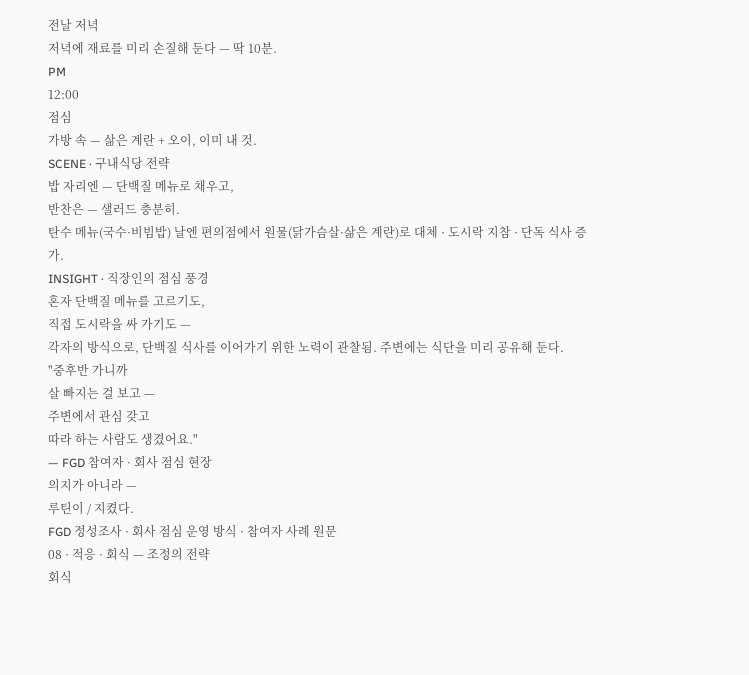전날 저녁
저녁에 재료를 미리 손질해 둔다 — 딱 10분.
PM
12:00
점심
가방 속 — 삶은 계란 + 오이, 이미 내 것.
SCENE · 구내식당 전략
밥 자리엔 — 단백질 메뉴로 채우고,
반찬은 — 샐러드 충분히.
탄수 메뉴(국수·비빔밥) 날엔 편의점에서 원물(닭가슴살·삶은 계란)로 대체 · 도시락 지참 · 단독 식사 증가.
INSIGHT · 직장인의 점심 풍경
혼자 단백질 메뉴를 고르기도,
직접 도시락을 싸 가기도 —
각자의 방식으로, 단백질 식사를 이어가기 위한 노력이 관찰됨. 주변에는 식단을 미리 공유해 둔다.
"중후반 가니까
살 빠지는 걸 보고 —
주변에서 관심 갖고
따라 하는 사람도 생겼어요."
— FGD 참여자 · 회사 점심 현장
의지가 아니라 —
루틴이 / 지켰다.
FGD 정성조사 · 회사 점심 운영 방식 · 참여자 사례 원문
08 · 적응 · 회식 — 조정의 전략
회식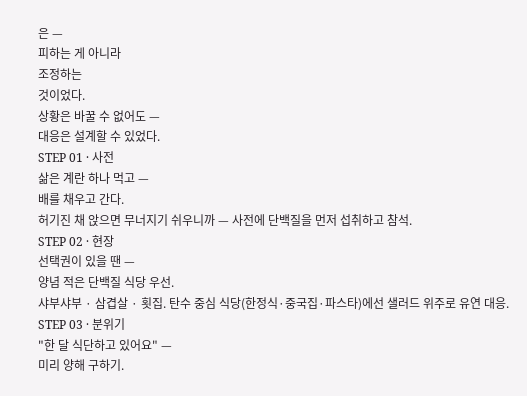은 —
피하는 게 아니라
조정하는
것이었다.
상황은 바꿀 수 없어도 —
대응은 설계할 수 있었다.
STEP 01 · 사전
삶은 계란 하나 먹고 —
배를 채우고 간다.
허기진 채 앉으면 무너지기 쉬우니까 — 사전에 단백질을 먼저 섭취하고 참석.
STEP 02 · 현장
선택권이 있을 땐 —
양념 적은 단백질 식당 우선.
샤부샤부 · 삼겹살 · 횟집. 탄수 중심 식당(한정식·중국집·파스타)에선 샐러드 위주로 유연 대응.
STEP 03 · 분위기
"한 달 식단하고 있어요" —
미리 양해 구하기.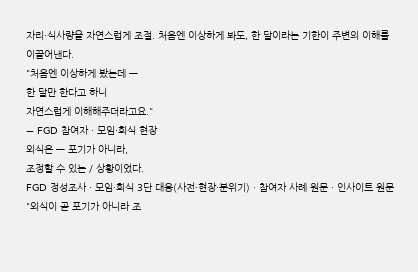자리·식사량을 자연스럽게 조절. 처음엔 이상하게 봐도, 한 달이라는 기한이 주변의 이해를 이끌어낸다.
"처음엔 이상하게 봤는데 —
한 달만 한다고 하니
자연스럽게 이해해주더라고요."
— FGD 참여자 · 모임·회식 현장
외식은 — 포기가 아니라,
조정할 수 있는 / 상황이었다.
FGD 정성조사 · 모임·회식 3단 대응(사전·현장·분위기) · 참여자 사례 원문 · 인사이트 원문 "외식이 곧 포기가 아니라 조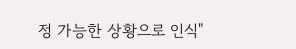정 가능한 상황으로 인식"